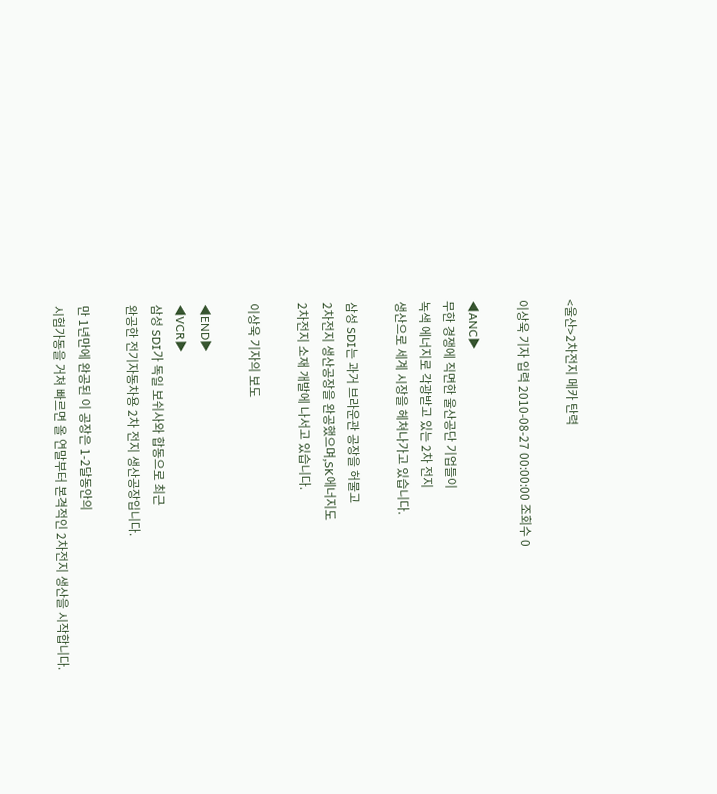<울산>2차전지 메카 탄력

이상욱 기자 입력 2010-08-27 00:00:00 조회수 0

◀ANC▶
무한 경쟁에 직면한 울산공단 기업들이
녹색 에너지로 각광받고 있는 2차 전지
생산으로 세계 시장을 헤쳐나가고 있습니다.

삼성 SDI는 과거 브라운관 공장을 허물고
2차전지 생산공장을 완공했으며,SK에너지도
2차전지 소재 개발에 나서고 있습니다.

이상욱 기자의 보도

◀END▶
◀VCR▶
삼성 SDI가 독일 보쉬사와 합동으로 최근
완공한 전기자동차용 2차 전지 생산공장입니다.

만 1년만에 완공된 이 공장은 1-2달동안의
시험가동을 거쳐 빠르면 올 연말부터 본격적인 2차전지 생산을 시작합니다.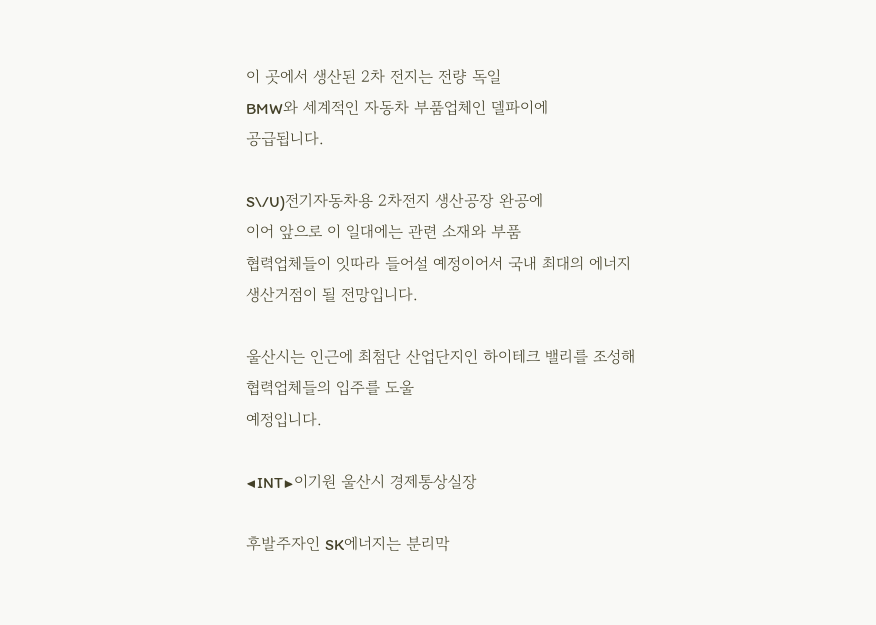이 곳에서 생산된 2차 전지는 전량 독일
BMW와 세계적인 자동차 부품업체인 델파이에
공급됩니다.

S\/U)전기자동차용 2차전지 생산공장 완공에
이어 앞으로 이 일대에는 관련 소재와 부품
협력업체들이 잇따라 들어설 예정이어서 국내 최대의 에너지 생산거점이 될 전망입니다.

울산시는 인근에 최첨단 산업단지인 하이테크 밸리를 조성해 협력업체들의 입주를 도울
예정입니다.

◀INT▶이기원 울산시 경제통상실장

후발주자인 SK에너지는 분리막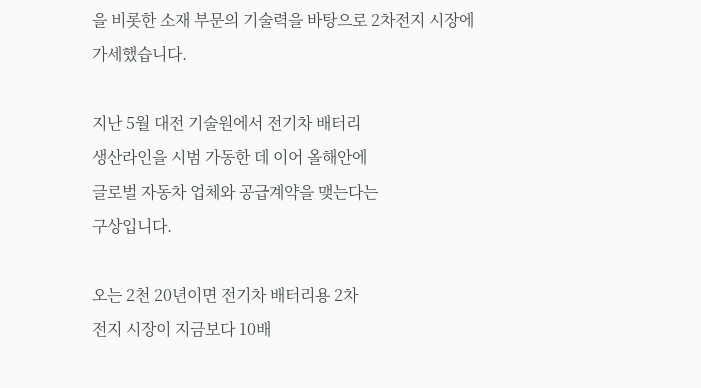을 비롯한 소재 부문의 기술력을 바탕으로 2차전지 시장에
가세했습니다.

지난 5월 대전 기술원에서 전기차 배터리
생산라인을 시범 가동한 데 이어 올해안에
글로벌 자동차 업체와 공급계약을 맺는다는
구상입니다.

오는 2천 20년이면 전기차 배터리용 2차
전지 시장이 지금보다 10배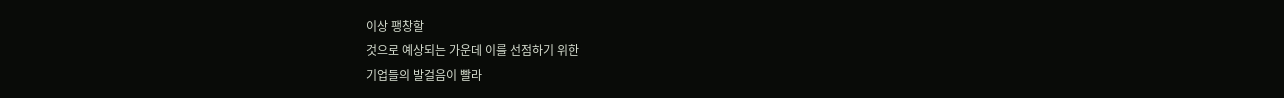이상 팽창할
것으로 예상되는 가운데 이를 선점하기 위한
기업들의 발걸음이 빨라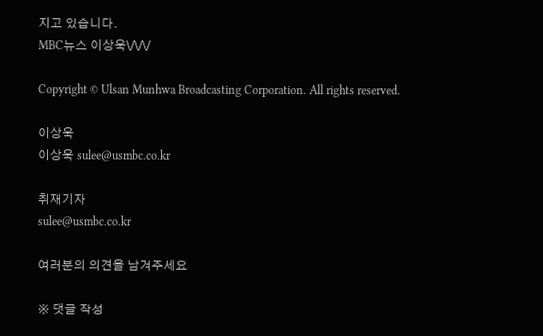지고 있습니다.
MBC뉴스 이상욱\/\/\/

Copyright © Ulsan Munhwa Broadcasting Corporation. All rights reserved.

이상욱
이상욱 sulee@usmbc.co.kr

취재기자
sulee@usmbc.co.kr

여러분의 의견을 남겨주세요

※ 댓글 작성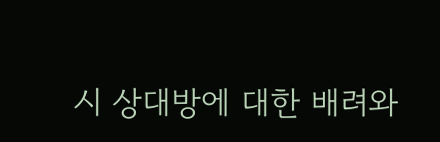시 상대방에 대한 배려와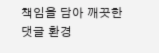책임을 담아 깨끗한 댓글 환경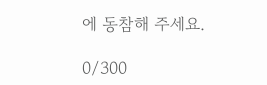에 동참해 주세요.

0/300